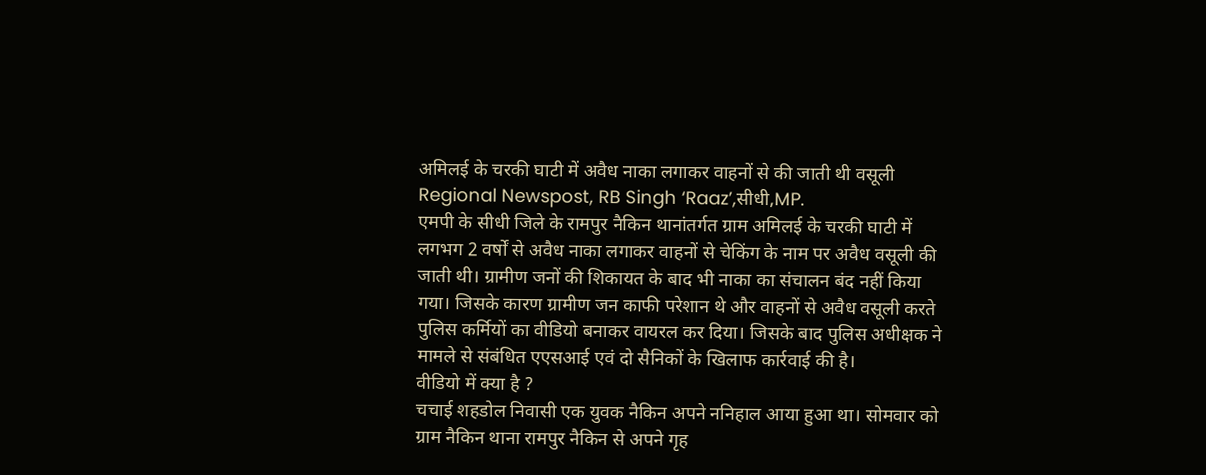अमिलई के चरकी घाटी में अवैध नाका लगाकर वाहनों से की जाती थी वसूली
Regional Newspost, RB Singh ‘Raaz’,सीधी,MP.
एमपी के सीधी जिले के रामपुर नैकिन थानांतर्गत ग्राम अमिलई के चरकी घाटी में लगभग 2 वर्षों से अवैध नाका लगाकर वाहनों से चेकिंग के नाम पर अवैध वसूली की जाती थी। ग्रामीण जनों की शिकायत के बाद भी नाका का संचालन बंद नहीं किया गया। जिसके कारण ग्रामीण जन काफी परेशान थे और वाहनों से अवैध वसूली करते पुलिस कर्मियों का वीडियो बनाकर वायरल कर दिया। जिसके बाद पुलिस अधीक्षक ने मामले से संबंधित एएसआई एवं दो सैनिकों के खिलाफ कार्रवाई की है।
वीडियो में क्या है ?
चचाई शहडोल निवासी एक युवक नैकिन अपने ननिहाल आया हुआ था। सोमवार को ग्राम नैकिन थाना रामपुर नैकिन से अपने गृह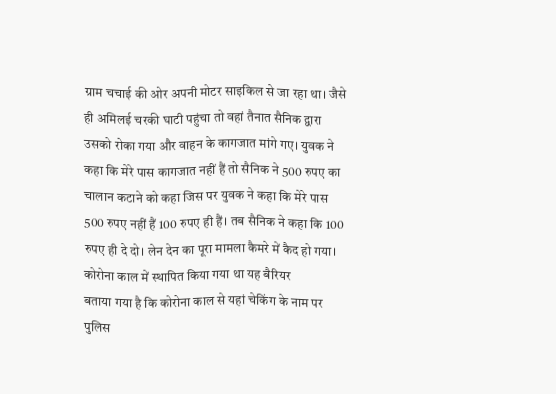ग्राम चचाई की ओर अपनी मोटर साइकिल से जा रहा था। जैसे ही अमिलई चरकी घाटी पहुंचा तो वहां तैनात सैनिक द्वारा उसको रोका गया और वाहन के कागजात मांगे गए। युवक ने कहा कि मेरे पास कागजात नहीं हैं तो सैनिक ने 500 रुपए का चालान कटाने को कहा जिस पर युवक ने कहा कि मेरे पास 500 रुपए नहीं हैं 100 रुपए ही हैं। तब सैनिक ने कहा कि 100 रुपए ही दे दो। लेन देन का पूरा मामला कैमरे में कैद हो गया।
कोरोना काल में स्थापित किया गया था यह बैरियर
बताया गया है कि कोरोना काल से यहां चेकिंग के नाम पर पुलिस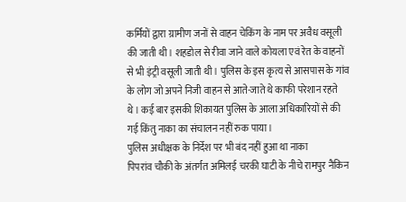कर्मियों द्वारा ग्रामीण जनों से वाहन चेकिंग के नाम पर अवैध वसूली की जाती थी। शहडोल से रीवा जाने वाले कोयला एवं रेत के वाहनों से भी इंट्री वसूली जाती थी। पुलिस के इस कृत्य से आसपास के गांव के लोग जो अपने निजी वाहन से आते-जाते थे काफी परेशान रहते थे। कई बार इसकी शिकायत पुलिस के आला अधिकारियों से की गई किंतु नाका का संचालन नहीं रुक पाया।
पुलिस अधीक्षक के निर्देश पर भी बंद नहीं हुआ था नाका
पिपरांव चौकी के अंतर्गत अमिलई चरकी घाटी के नीचे रामपुर नैकिन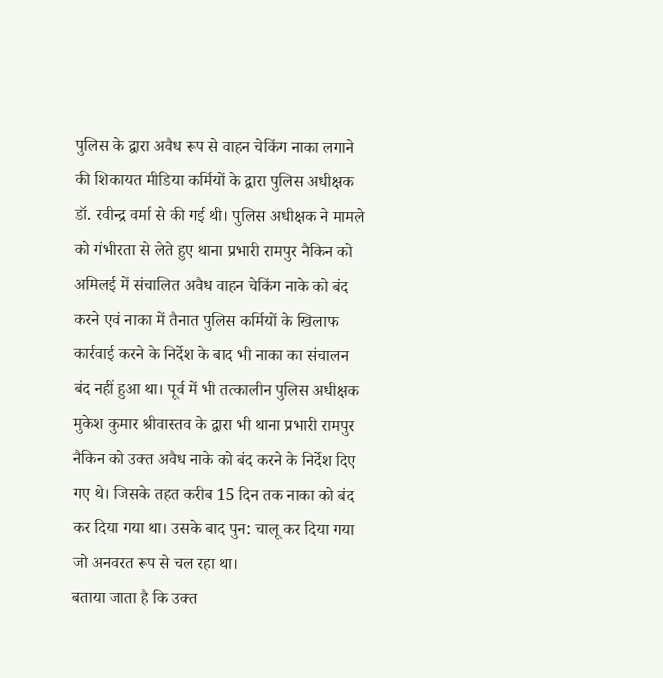पुलिस के द्वारा अवैध रूप से वाहन चेकिंग नाका लगाने की शिकायत मीडिया कर्मियों के द्वारा पुलिस अधीक्षक डॉ. रवीन्द्र वर्मा से की गई थी। पुलिस अधीक्षक ने मामले को गंभीरता से लेते हुए थाना प्रभारी रामपुर नैकिन को अमिलई में संचालित अवैध वाहन चेकिंग नाके को बंद करने एवं नाका में तैनात पुलिस कर्मियों के खिलाफ कार्रवाई करने के निर्देश के बाद भी नाका का संचालन बंद नहीं हुआ था। पूर्व में भी तत्कालीन पुलिस अधीक्षक मुकेश कुमार श्रीवास्तव के द्वारा भी थाना प्रभारी रामपुर नैकिन को उक्त अवैध नाके को बंद करने के निर्देश दिए गए थे। जिसके तहत करीब 15 दिन तक नाका को बंद कर दिया गया था। उसके बाद पुन: चालू कर दिया गया जो अनवरत रूप से चल रहा था।
बताया जाता है कि उक्त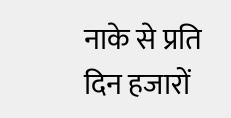नाके से प्रति दिन हजारों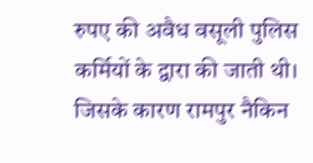रुपए की अवैध वसूली पुलिस कर्मियों के द्वारा की जाती थी। जिसके कारण रामपुर नैकिन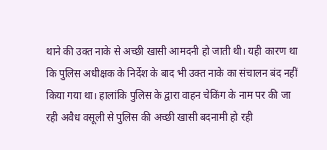थाने की उक्त नाके से अच्छी खासी आमदनी हो जाती थी। यही कारण था कि पुलिस अधीक्षक के निर्देश के बाद भी उक्त नाके का संचालन बंद नहीं किया गया था। हालांकि पुलिस के द्वारा वाहन चेकिंग के नाम पर की जा रही अवैध वसूली से पुलिस की अच्छी खासी बदनामी हो रही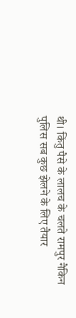थी। किंतु पैसे के लालच के चलते रामपुर नैकिन पुलिस सब कुछ झेलने के लिए तैयार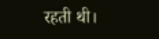रहती थी।